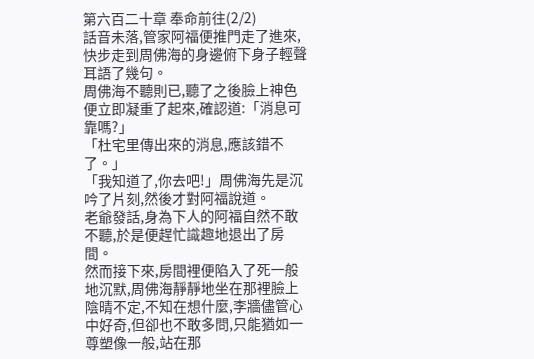第六百二十章 奉命前往(2/2)
話音未落,管家阿福便推門走了進來,快步走到周佛海的身邊俯下身子輕聲耳語了幾句。
周佛海不聽則已,聽了之後臉上神色便立即凝重了起來,確認道:「消息可靠嗎?」
「杜宅里傳出來的消息,應該錯不了。」
「我知道了,你去吧!」周佛海先是沉吟了片刻,然後才對阿福說道。
老爺發話,身為下人的阿福自然不敢不聽,於是便趕忙識趣地退出了房間。
然而接下來,房間裡便陷入了死一般地沉默,周佛海靜靜地坐在那裡臉上陰晴不定,不知在想什麼,李牆儘管心中好奇,但卻也不敢多問,只能猶如一尊塑像一般,站在那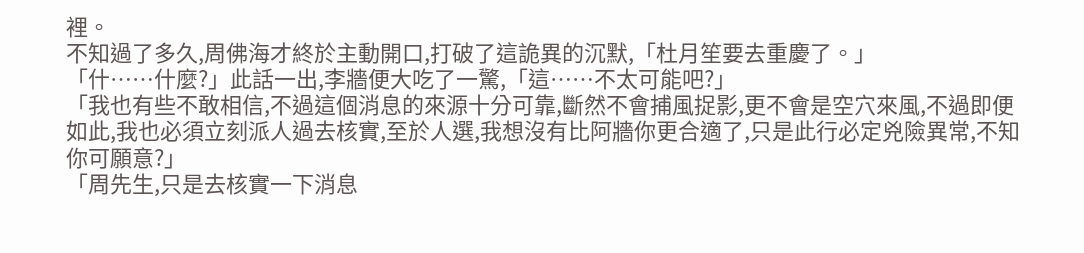裡。
不知過了多久,周佛海才終於主動開口,打破了這詭異的沉默,「杜月笙要去重慶了。」
「什……什麼?」此話一出,李牆便大吃了一驚,「這……不太可能吧?」
「我也有些不敢相信,不過這個消息的來源十分可靠,斷然不會捕風捉影,更不會是空穴來風,不過即便如此,我也必須立刻派人過去核實,至於人選,我想沒有比阿牆你更合適了,只是此行必定兇險異常,不知你可願意?」
「周先生,只是去核實一下消息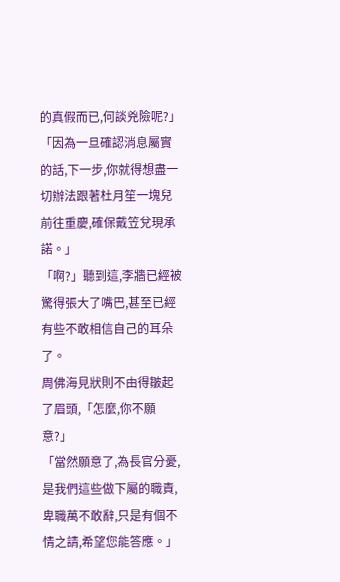的真假而已,何談兇險呢?」
「因為一旦確認消息屬實的話,下一步,你就得想盡一切辦法跟著杜月笙一塊兒前往重慶,確保戴笠兌現承諾。」
「啊?」聽到這,李牆已經被驚得張大了嘴巴,甚至已經有些不敢相信自己的耳朵了。
周佛海見狀則不由得皺起了眉頭,「怎麼,你不願意?」
「當然願意了,為長官分憂,是我們這些做下屬的職責,卑職萬不敢辭,只是有個不情之請,希望您能答應。」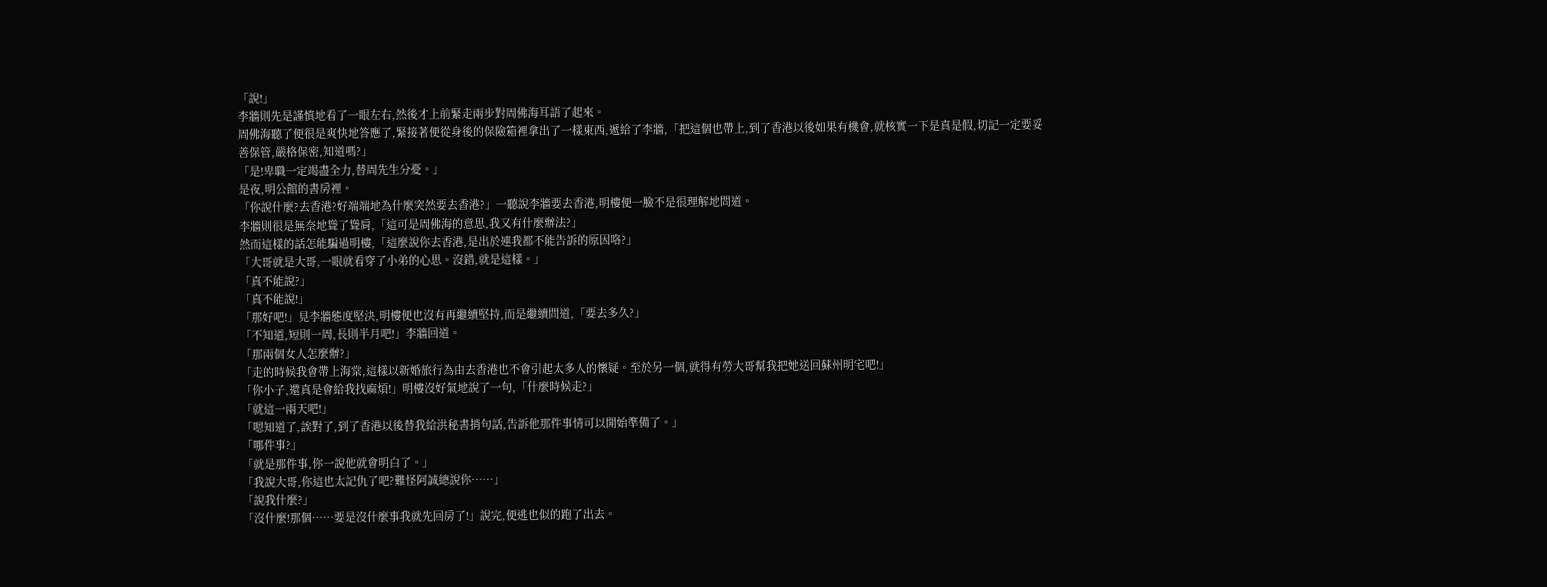「說!」
李牆則先是謹慎地看了一眼左右,然後才上前緊走兩步對周佛海耳語了起來。
周佛海聽了便很是爽快地答應了,緊接著便從身後的保險箱裡拿出了一樣東西,遞給了李牆,「把這個也帶上,到了香港以後如果有機會,就核實一下是真是假,切記一定要妥善保管,嚴格保密,知道嗎?」
「是!卑職一定竭盡全力,替周先生分憂。」
是夜,明公館的書房裡。
「你說什麼?去香港?好端端地為什麼突然要去香港?」一聽說李牆要去香港,明樓便一臉不是很理解地問道。
李牆則很是無奈地聳了聳肩,「這可是周佛海的意思,我又有什麼辦法?」
然而這樣的話怎能騙過明樓,「這麼說你去香港,是出於連我都不能告訴的原因咯?」
「大哥就是大哥,一眼就看穿了小弟的心思。沒錯,就是這樣。」
「真不能說?」
「真不能說!」
「那好吧!」見李牆態度堅決,明樓便也沒有再繼續堅持,而是繼續問道,「要去多久?」
「不知道,短則一周,長則半月吧!」李牆回道。
「那兩個女人怎麼辦?」
「走的時候我會帶上海棠,這樣以新婚旅行為由去香港也不會引起太多人的懷疑。至於另一個,就得有勞大哥幫我把她送回蘇州明宅吧!」
「你小子,還真是會給我找麻煩!」明樓沒好氣地說了一句,「什麼時候走?」
「就這一兩天吧!」
「嗯知道了,誒對了,到了香港以後替我給洪秘書捎句話,告訴他那件事情可以開始準備了。」
「哪件事?」
「就是那件事,你一說他就會明白了。」
「我說大哥,你這也太記仇了吧?難怪阿誠總說你……」
「說我什麼?」
「沒什麼!那個……要是沒什麼事我就先回房了!」說完,便逃也似的跑了出去。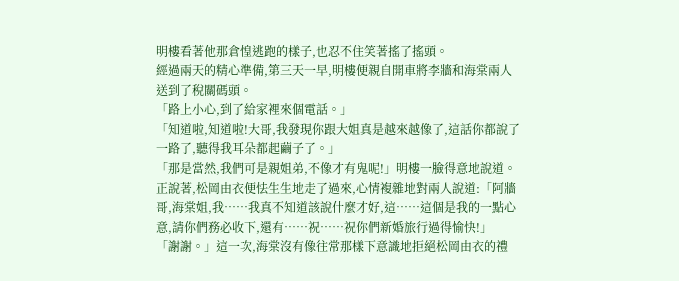明樓看著他那倉惶逃跑的樣子,也忍不住笑著搖了搖頭。
經過兩天的精心準備,第三天一早,明樓便親自開車將李牆和海棠兩人送到了稅關碼頭。
「路上小心,到了給家裡來個電話。」
「知道啦,知道啦!大哥,我發現你跟大姐真是越來越像了,這話你都說了一路了,聽得我耳朵都起繭子了。」
「那是當然,我們可是親姐弟,不像才有鬼呢!」明樓一臉得意地說道。
正說著,松岡由衣便怯生生地走了過來,心情複雜地對兩人說道:「阿牆哥,海棠姐,我……我真不知道該說什麼才好,這……這個是我的一點心意,請你們務必收下,還有……祝……祝你們新婚旅行過得愉快!」
「謝謝。」這一次,海棠沒有像往常那樣下意識地拒絕松岡由衣的禮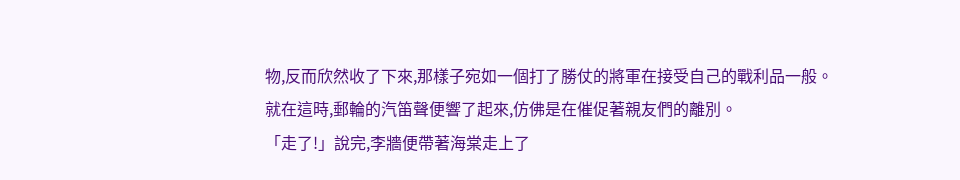物,反而欣然收了下來,那樣子宛如一個打了勝仗的將軍在接受自己的戰利品一般。
就在這時,郵輪的汽笛聲便響了起來,仿佛是在催促著親友們的離別。
「走了!」說完,李牆便帶著海棠走上了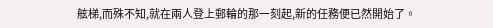舷梯,而殊不知,就在兩人登上郵輪的那一刻起,新的任務便已然開始了。